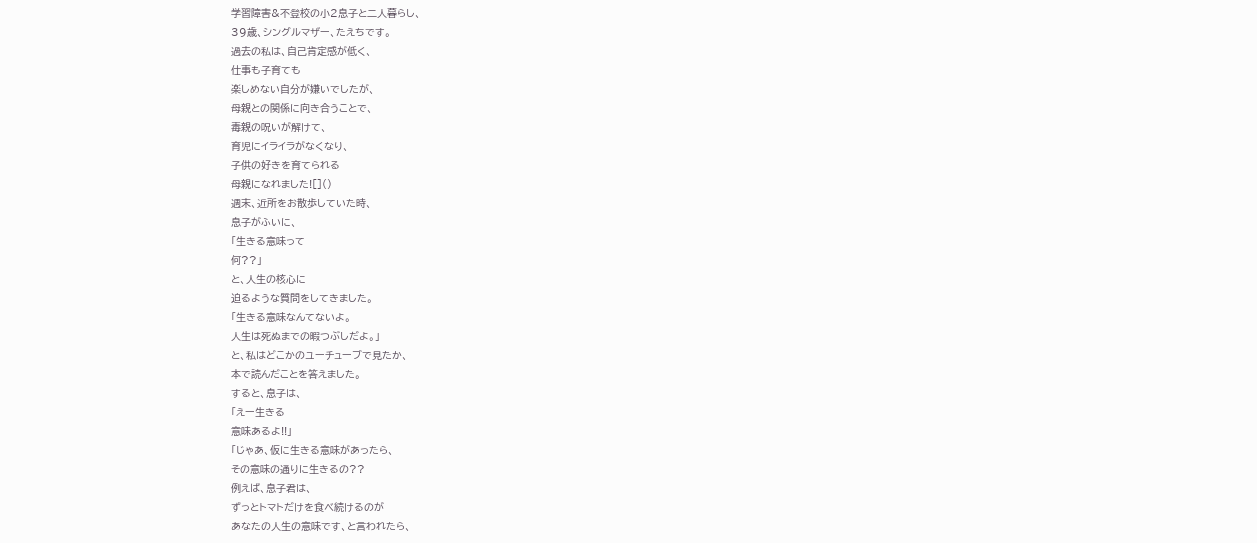学習障害&不登校の小2息子と二人暮らし、
39歳、シングルマザー、たえちです。
過去の私は、自己肯定感が低く、
仕事も子育ても
楽しめない自分が嫌いでしたが、
母親との関係に向き合うことで、
毒親の呪いが解けて、
育児にイライラがなくなり、
子供の好きを育てられる
母親になれました![]()
週末、近所をお散歩していた時、
息子がふいに、
「生きる意味って
何??」
と、人生の核心に
迫るような質問をしてきました。
「生きる意味なんてないよ。
人生は死ぬまでの暇つぶしだよ。」
と、私はどこかのユーチューブで見たか、
本で読んだことを答えました。
すると、息子は、
「えー生きる
意味あるよ!!」
「じゃあ、仮に生きる意味があったら、
その意味の通りに生きるの??
例えば、息子君は、
ずっとトマトだけを食べ続けるのが
あなたの人生の意味です、と言われたら、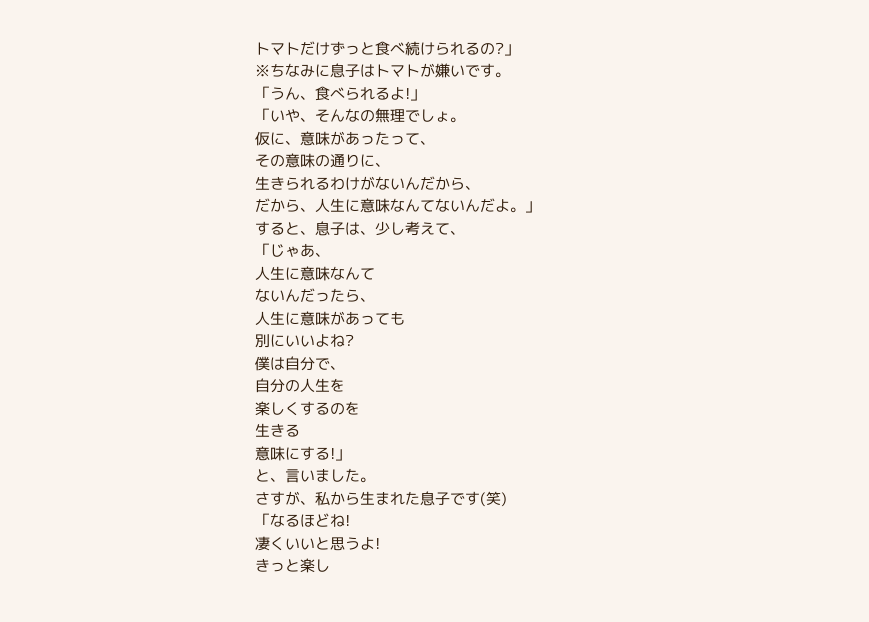トマトだけずっと食べ続けられるの?」
※ちなみに息子はトマトが嫌いです。
「うん、食べられるよ!」
「いや、そんなの無理でしょ。
仮に、意味があったって、
その意味の通りに、
生きられるわけがないんだから、
だから、人生に意味なんてないんだよ。」
すると、息子は、少し考えて、
「じゃあ、
人生に意味なんて
ないんだったら、
人生に意味があっても
別にいいよね?
僕は自分で、
自分の人生を
楽しくするのを
生きる
意味にする!」
と、言いました。
さすが、私から生まれた息子です(笑)
「なるほどね!
凄くいいと思うよ!
きっと楽し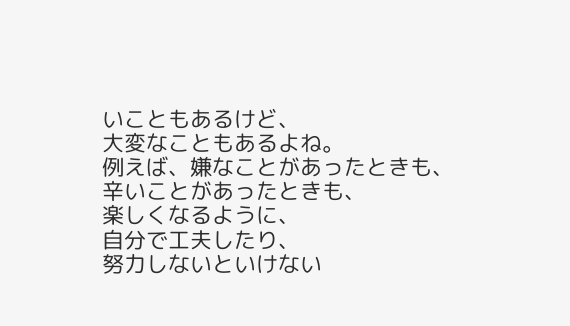いこともあるけど、
大変なこともあるよね。
例えば、嫌なことがあったときも、
辛いことがあったときも、
楽しくなるように、
自分で工夫したり、
努力しないといけない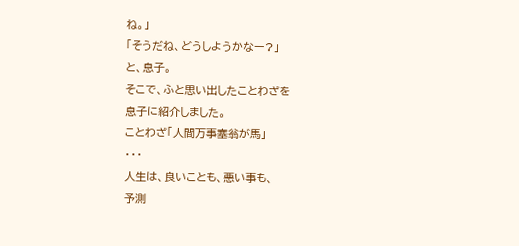ね。」
「そうだね、どうしようかなー?」
と、息子。
そこで、ふと思い出したことわざを
息子に紹介しました。
ことわざ「人間万事塞翁が馬」
・・・
人生は、良いことも、悪い事も、
予測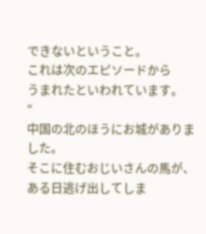できないということ。
これは次のエピソードから
うまれたといわれています。
“
中国の北のほうにお城がありました。
そこに住むおじいさんの馬が、ある日逃げ出してしま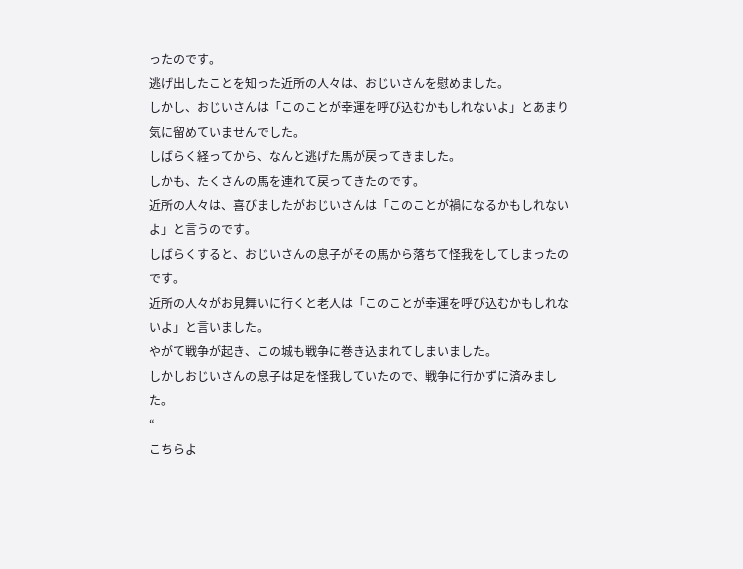ったのです。
逃げ出したことを知った近所の人々は、おじいさんを慰めました。
しかし、おじいさんは「このことが幸運を呼び込むかもしれないよ」とあまり気に留めていませんでした。
しばらく経ってから、なんと逃げた馬が戻ってきました。
しかも、たくさんの馬を連れて戻ってきたのです。
近所の人々は、喜びましたがおじいさんは「このことが禍になるかもしれないよ」と言うのです。
しばらくすると、おじいさんの息子がその馬から落ちて怪我をしてしまったのです。
近所の人々がお見舞いに行くと老人は「このことが幸運を呼び込むかもしれないよ」と言いました。
やがて戦争が起き、この城も戦争に巻き込まれてしまいました。
しかしおじいさんの息子は足を怪我していたので、戦争に行かずに済みました。
“
こちらよ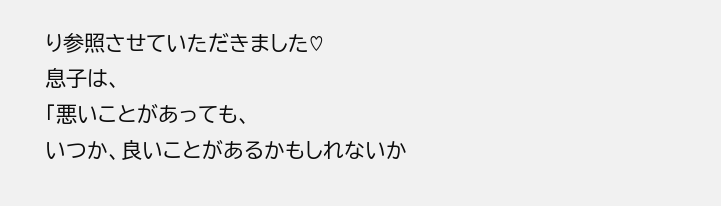り参照させていただきました♡
息子は、
「悪いことがあっても、
いつか、良いことがあるかもしれないか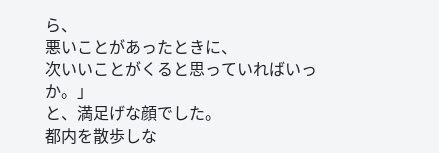ら、
悪いことがあったときに、
次いいことがくると思っていればいっか。」
と、満足げな顔でした。
都内を散歩しな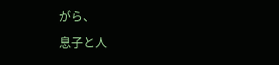がら、
息子と人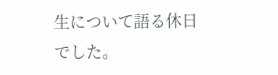生について語る休日でした。